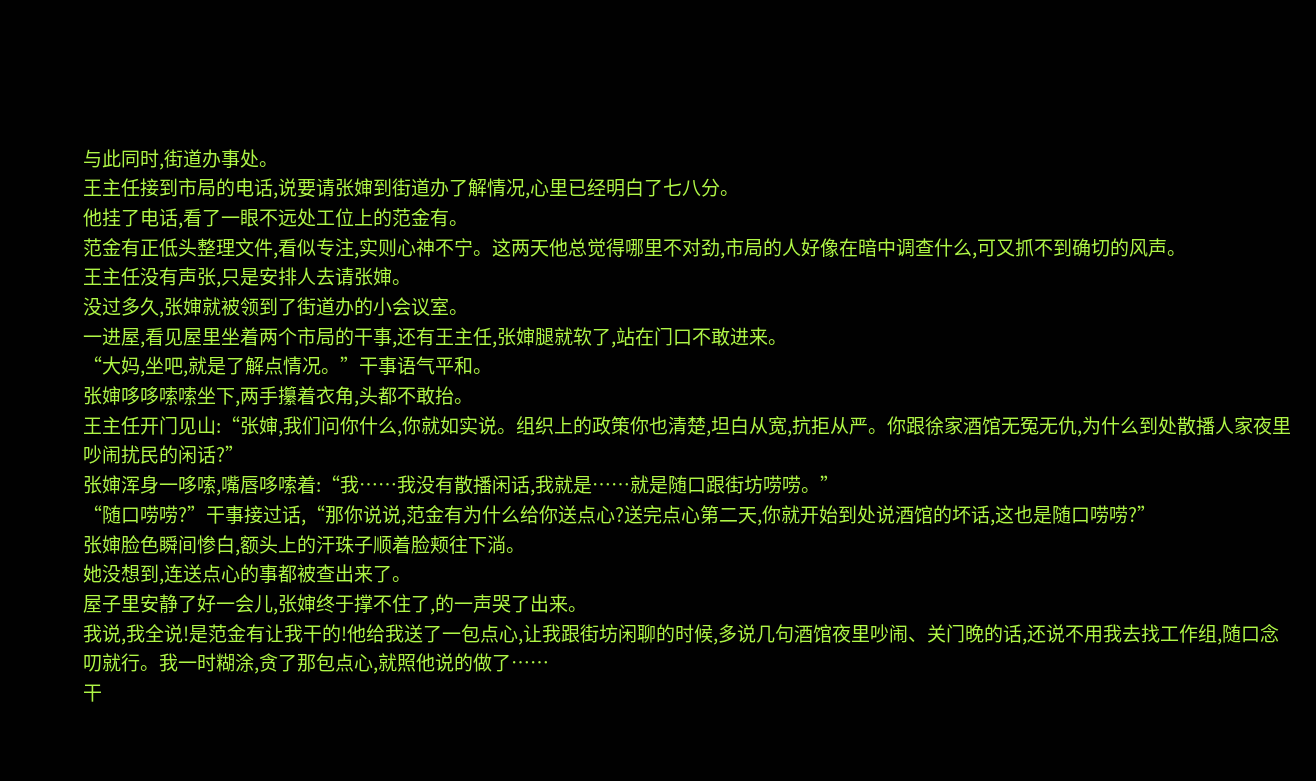与此同时,街道办事处。
王主任接到市局的电话,说要请张婶到街道办了解情况,心里已经明白了七八分。
他挂了电话,看了一眼不远处工位上的范金有。
范金有正低头整理文件,看似专注,实则心神不宁。这两天他总觉得哪里不对劲,市局的人好像在暗中调查什么,可又抓不到确切的风声。
王主任没有声张,只是安排人去请张婶。
没过多久,张婶就被领到了街道办的小会议室。
一进屋,看见屋里坐着两个市局的干事,还有王主任,张婶腿就软了,站在门口不敢进来。
“大妈,坐吧,就是了解点情况。”干事语气平和。
张婶哆哆嗦嗦坐下,两手攥着衣角,头都不敢抬。
王主任开门见山:“张婶,我们问你什么,你就如实说。组织上的政策你也清楚,坦白从宽,抗拒从严。你跟徐家酒馆无冤无仇,为什么到处散播人家夜里吵闹扰民的闲话?”
张婶浑身一哆嗦,嘴唇哆嗦着:“我……我没有散播闲话,我就是……就是随口跟街坊唠唠。”
“随口唠唠?”干事接过话,“那你说说,范金有为什么给你送点心?送完点心第二天,你就开始到处说酒馆的坏话,这也是随口唠唠?”
张婶脸色瞬间惨白,额头上的汗珠子顺着脸颊往下淌。
她没想到,连送点心的事都被查出来了。
屋子里安静了好一会儿,张婶终于撑不住了,的一声哭了出来。
我说,我全说!是范金有让我干的!他给我送了一包点心,让我跟街坊闲聊的时候,多说几句酒馆夜里吵闹、关门晚的话,还说不用我去找工作组,随口念叨就行。我一时糊涂,贪了那包点心,就照他说的做了……
干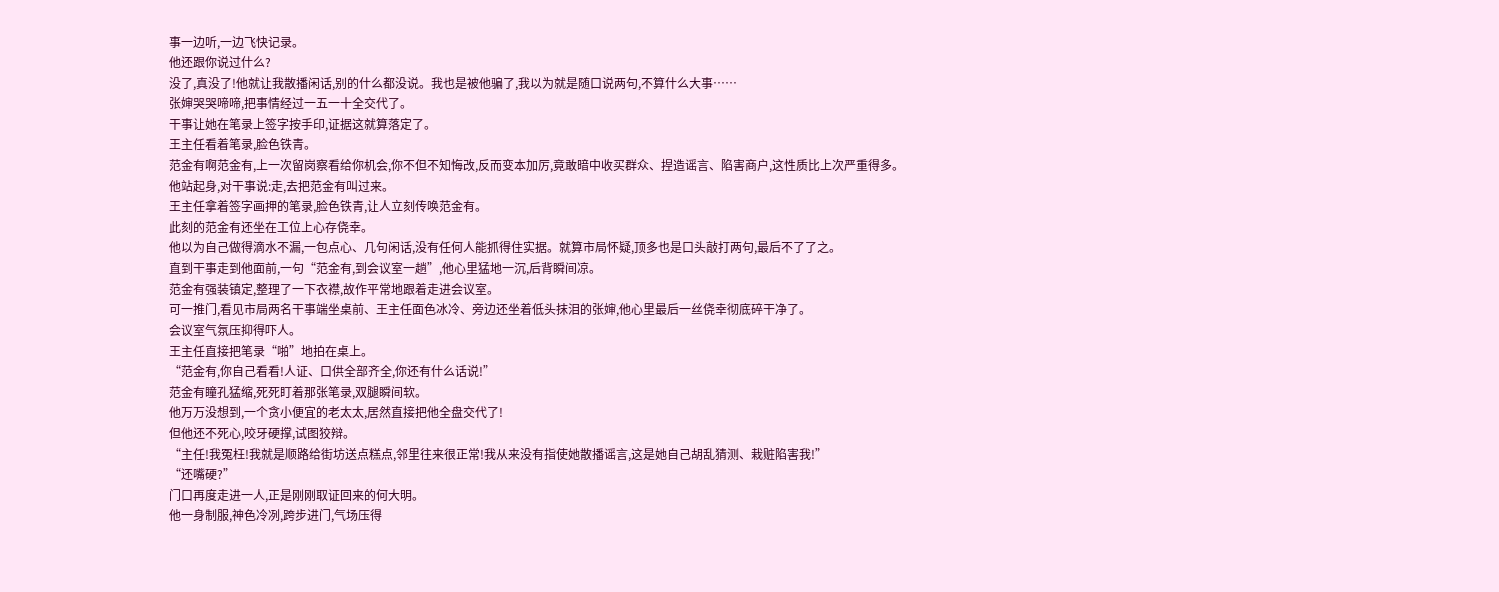事一边听,一边飞快记录。
他还跟你说过什么?
没了,真没了!他就让我散播闲话,别的什么都没说。我也是被他骗了,我以为就是随口说两句,不算什么大事……
张婶哭哭啼啼,把事情经过一五一十全交代了。
干事让她在笔录上签字按手印,证据这就算落定了。
王主任看着笔录,脸色铁青。
范金有啊范金有,上一次留岗察看给你机会,你不但不知悔改,反而变本加厉,竟敢暗中收买群众、捏造谣言、陷害商户,这性质比上次严重得多。
他站起身,对干事说:走,去把范金有叫过来。
王主任拿着签字画押的笔录,脸色铁青,让人立刻传唤范金有。
此刻的范金有还坐在工位上心存侥幸。
他以为自己做得滴水不漏,一包点心、几句闲话,没有任何人能抓得住实据。就算市局怀疑,顶多也是口头敲打两句,最后不了了之。
直到干事走到他面前,一句“范金有,到会议室一趟”,他心里猛地一沉,后背瞬间凉。
范金有强装镇定,整理了一下衣襟,故作平常地跟着走进会议室。
可一推门,看见市局两名干事端坐桌前、王主任面色冰冷、旁边还坐着低头抹泪的张婶,他心里最后一丝侥幸彻底碎干净了。
会议室气氛压抑得吓人。
王主任直接把笔录“啪”地拍在桌上。
“范金有,你自己看看!人证、口供全部齐全,你还有什么话说!”
范金有瞳孔猛缩,死死盯着那张笔录,双腿瞬间软。
他万万没想到,一个贪小便宜的老太太,居然直接把他全盘交代了!
但他还不死心,咬牙硬撑,试图狡辩。
“主任!我冤枉!我就是顺路给街坊送点糕点,邻里往来很正常!我从来没有指使她散播谣言,这是她自己胡乱猜测、栽赃陷害我!”
“还嘴硬?”
门口再度走进一人,正是刚刚取证回来的何大明。
他一身制服,神色冷冽,跨步进门,气场压得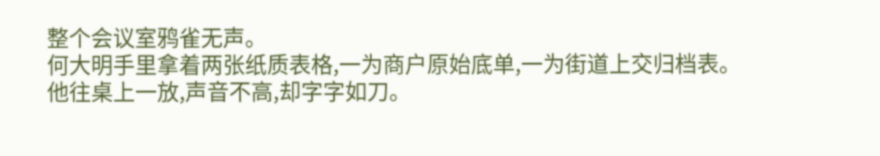整个会议室鸦雀无声。
何大明手里拿着两张纸质表格,一为商户原始底单,一为街道上交归档表。
他往桌上一放,声音不高,却字字如刀。